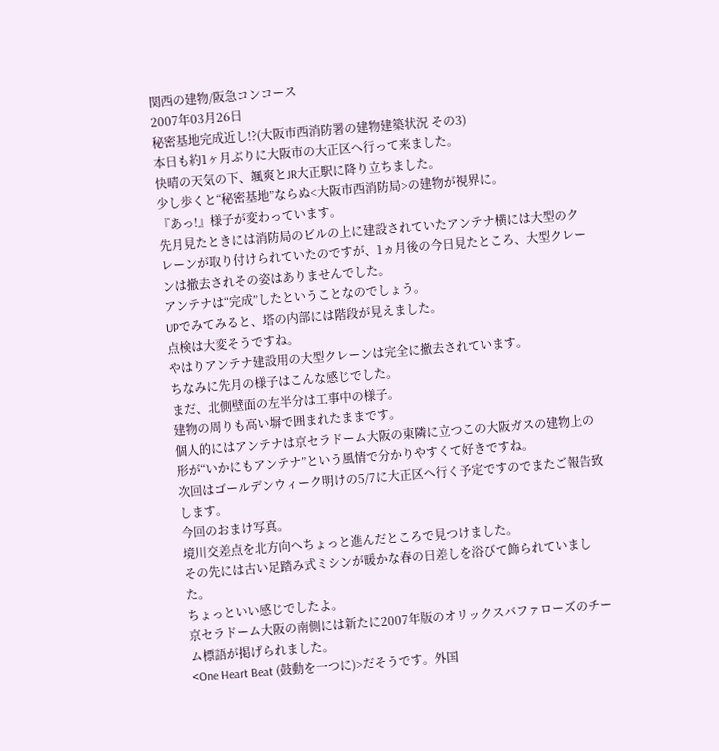関西の建物/阪急コンコース
2007年03月26日
秘密基地完成近し!?(大阪市西消防署の建物建築状況 その3)
本日も約1ヶ月ぶりに大阪市の大正区へ行って来ました。
快晴の天気の下、颯爽とJR大正駅に降り立ちました。
少し歩くと“秘密基地”ならぬ<大阪市西消防局>の建物が視界に。
『あっ!』様子が変わっています。
先月見たときには消防局のビルの上に建設されていたアンテナ横には大型のクレーンが取り付けられていたのですが、1ヵ月後の今日見たところ、大型クレーンは撤去されその姿はありませんでした。
アンテナは“完成”したということなのでしょう。
UPでみてみると、塔の内部には階段が見えました。
点検は大変そうですね。
やはりアンテナ建設用の大型クレーンは完全に撤去されています。
ちなみに先月の様子はこんな感じでした。
まだ、北側壁面の左半分は工事中の様子。
建物の周りも高い塀で囲まれたままです。
個人的にはアンテナは京セラドーム大阪の東隣に立つこの大阪ガスの建物上の形が“いかにもアンテナ”という風情で分かりやすくて好きですね。
次回はゴールデンウィーク明けの5/7に大正区へ行く予定ですのでまたご報告致します。
今回のおまけ写真。
境川交差点を北方向へちょっと進んだところで見つけました。
その先には古い足踏み式ミシンが暖かな春の日差しを浴びて飾られていました。
ちょっといい感じでしたよ。
京セラドーム大阪の南側には新たに2007年版のオリックスバファローズのチーム標語が掲げられました。
<One Heart Beat (鼓動を一つに)>だそうです。外国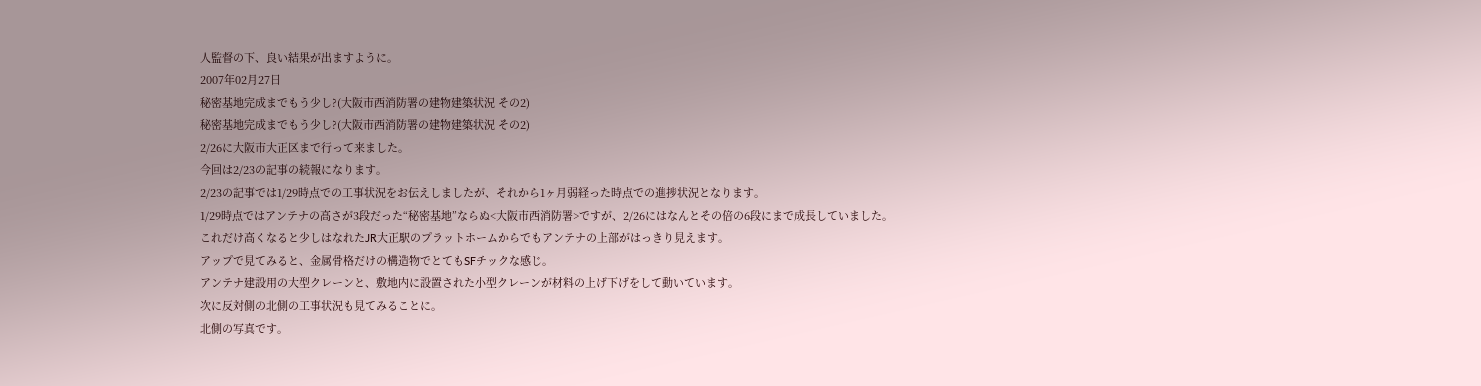人監督の下、良い結果が出ますように。
2007年02月27日
秘密基地完成までもう少し?(大阪市西消防署の建物建築状況 その2)
秘密基地完成までもう少し?(大阪市西消防署の建物建築状況 その2)
2/26に大阪市大正区まで行って来ました。
今回は2/23の記事の続報になります。
2/23の記事では1/29時点での工事状況をお伝えしましたが、それから1ヶ月弱経った時点での進捗状況となります。
1/29時点ではアンテナの高さが3段だった“秘密基地”ならぬ<大阪市西消防署>ですが、2/26にはなんとその倍の6段にまで成長していました。
これだけ高くなると少しはなれたJR大正駅のプラットホームからでもアンテナの上部がはっきり見えます。
アップで見てみると、金属骨格だけの構造物でとてもSFチックな感じ。
アンテナ建設用の大型クレーンと、敷地内に設置された小型クレーンが材料の上げ下げをして動いています。
次に反対側の北側の工事状況も見てみることに。
北側の写真です。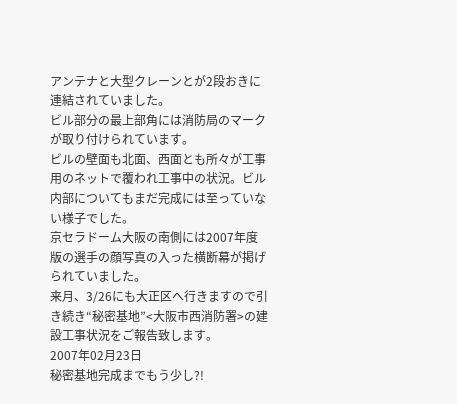アンテナと大型クレーンとが2段おきに連結されていました。
ビル部分の最上部角には消防局のマークが取り付けられています。
ビルの壁面も北面、西面とも所々が工事用のネットで覆われ工事中の状況。ビル内部についてもまだ完成には至っていない様子でした。
京セラドーム大阪の南側には2007年度版の選手の顔写真の入った横断幕が掲げられていました。
来月、3/26にも大正区へ行きますので引き続き“秘密基地”<大阪市西消防署>の建設工事状況をご報告致します。
2007年02月23日
秘密基地完成までもう少し?!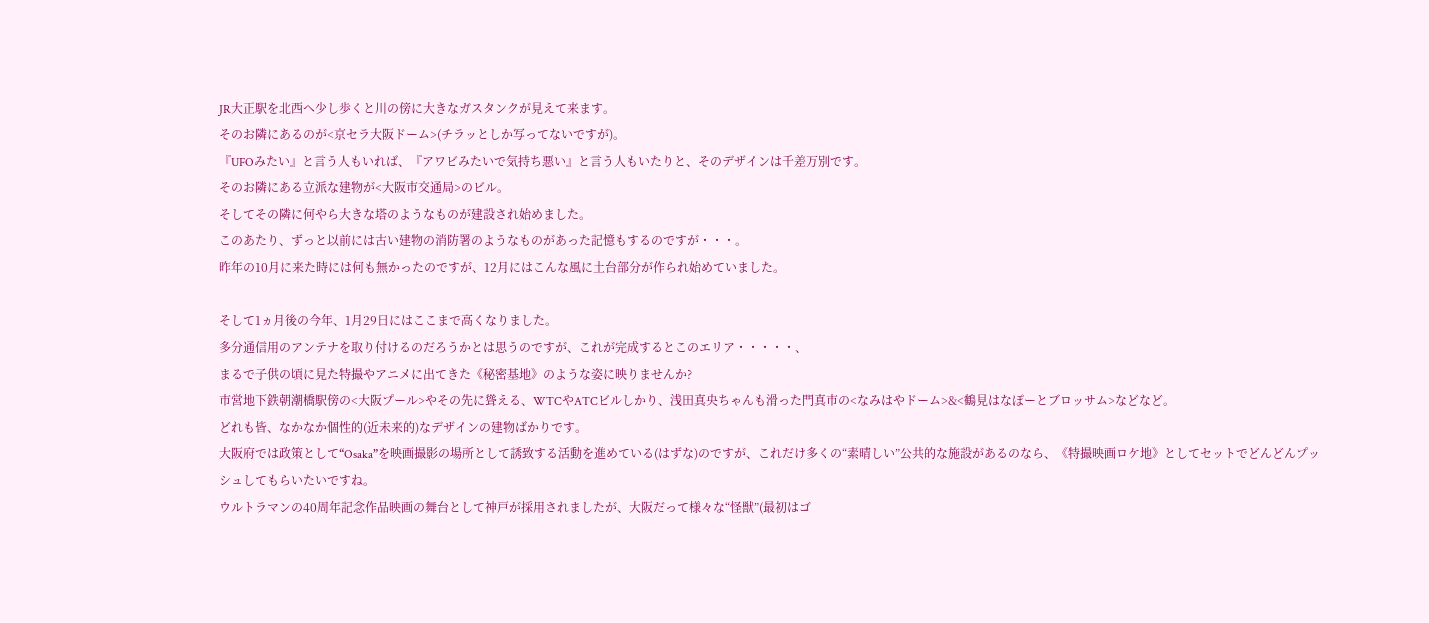JR大正駅を北西へ少し歩くと川の傍に大きなガスタンクが見えて来ます。
そのお隣にあるのが<京セラ大阪ドーム>(チラッとしか写ってないですが)。
『UFOみたい』と言う人もいれば、『アワビみたいで気持ち悪い』と言う人もいたりと、そのデザインは千差万別です。
そのお隣にある立派な建物が<大阪市交通局>のビル。
そしてその隣に何やら大きな塔のようなものが建設され始めました。
このあたり、ずっと以前には古い建物の消防署のようなものがあった記憶もするのですが・・・。
昨年の10月に来た時には何も無かったのですが、12月にはこんな風に土台部分が作られ始めていました。

そして1ヵ月後の今年、1月29日にはここまで高くなりました。
多分通信用のアンテナを取り付けるのだろうかとは思うのですが、これが完成するとこのエリア・・・・・、
まるで子供の頃に見た特撮やアニメに出てきた《秘密基地》のような姿に映りませんか?
市営地下鉄朝潮橋駅傍の<大阪プール>やその先に聳える、WTCやATCビルしかり、浅田真央ちゃんも滑った門真市の<なみはやドーム>&<鶴見はなぽーとブロッサム>などなど。
どれも皆、なかなか個性的(近未来的)なデザインの建物ばかりです。
大阪府では政策として“Osaka”を映画撮影の場所として誘致する活動を進めている(はずな)のですが、これだけ多くの“素晴しい”公共的な施設があるのなら、《特撮映画ロケ地》としてセットでどんどんプッシュしてもらいたいですね。
ウルトラマンの40周年記念作品映画の舞台として神戸が採用されましたが、大阪だって様々な“怪獣”(最初はゴ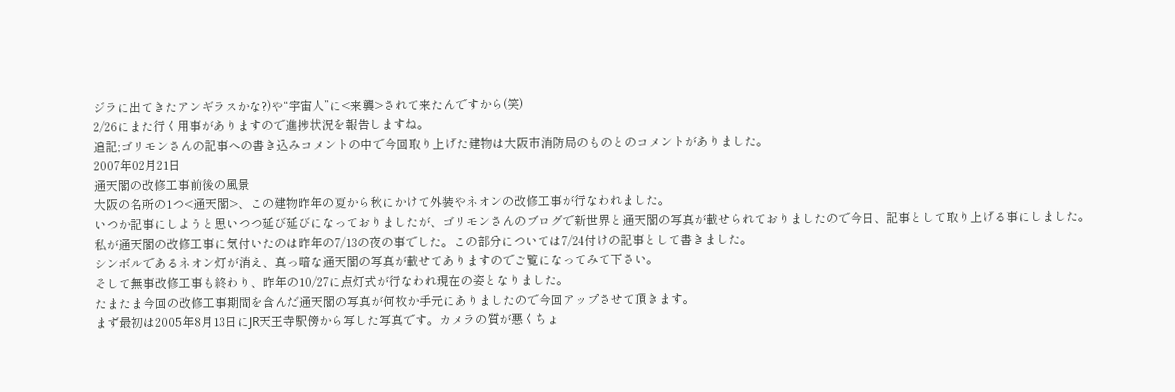ジラに出てきたアンギラスかな?)や“宇宙人”に<来襲>されて来たんですから(笑)
2/26にまた行く用事がありますので進捗状況を報告しますね。
追記;ゴリモンさんの記事への書き込みコメントの中で今回取り上げた建物は大阪市消防局のものとのコメントがありました。
2007年02月21日
通天閣の改修工事前後の風景
大阪の名所の1つ<通天閣>、この建物昨年の夏から秋にかけて外装やネオンの改修工事が行なわれました。
いつか記事にしようと思いつつ延び延びになっておりましたが、ゴリモンさんのブログで新世界と通天閣の写真が載せられておりましたので今日、記事として取り上げる事にしました。
私が通天閣の改修工事に気付いたのは昨年の7/13の夜の事でした。この部分については7/24付けの記事として書きました。
シンボルであるネオン灯が消え、真っ暗な通天閣の写真が載せてありますのでご覧になってみて下さい。
そして無事改修工事も終わり、昨年の10/27に点灯式が行なわれ現在の姿となりました。
たまたま今回の改修工事期間を含んだ通天閣の写真が何枚か手元にありましたので今回アップさせて頂きます。
まず最初は2005年8月13日にJR天王寺駅傍から写した写真です。カメラの質が悪くちょ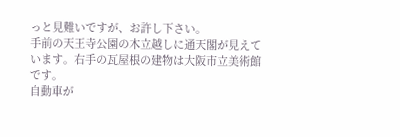っと見難いですが、お許し下さい。
手前の天王寺公園の木立越しに通天閣が見えています。右手の瓦屋根の建物は大阪市立美術館です。
自動車が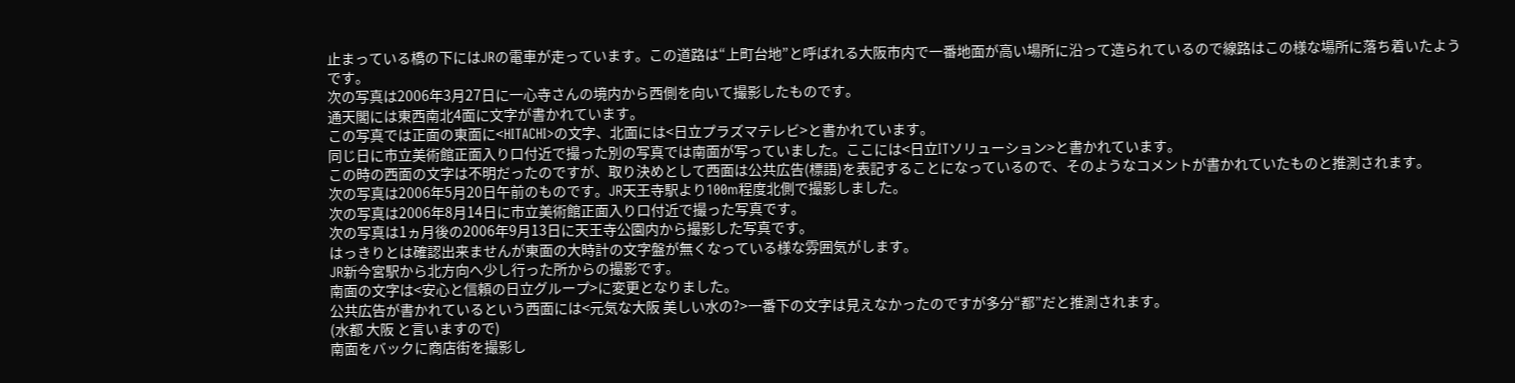止まっている橋の下にはJRの電車が走っています。この道路は“上町台地”と呼ばれる大阪市内で一番地面が高い場所に沿って造られているので線路はこの様な場所に落ち着いたようです。
次の写真は2006年3月27日に一心寺さんの境内から西側を向いて撮影したものです。
通天閣には東西南北4面に文字が書かれています。
この写真では正面の東面に<HITACHI>の文字、北面には<日立プラズマテレビ>と書かれています。
同じ日に市立美術館正面入り口付近で撮った別の写真では南面が写っていました。ここには<日立ITソリューション>と書かれています。
この時の西面の文字は不明だったのですが、取り決めとして西面は公共広告(標語)を表記することになっているので、そのようなコメントが書かれていたものと推測されます。
次の写真は2006年5月20日午前のものです。JR天王寺駅より100m程度北側で撮影しました。
次の写真は2006年8月14日に市立美術館正面入り口付近で撮った写真です。
次の写真は1ヵ月後の2006年9月13日に天王寺公園内から撮影した写真です。
はっきりとは確認出来ませんが東面の大時計の文字盤が無くなっている様な雰囲気がします。
JR新今宮駅から北方向へ少し行った所からの撮影です。
南面の文字は<安心と信頼の日立グループ>に変更となりました。
公共広告が書かれているという西面には<元気な大阪 美しい水の?>一番下の文字は見えなかったのですが多分“都”だと推測されます。
(水都 大阪 と言いますので)
南面をバックに商店街を撮影し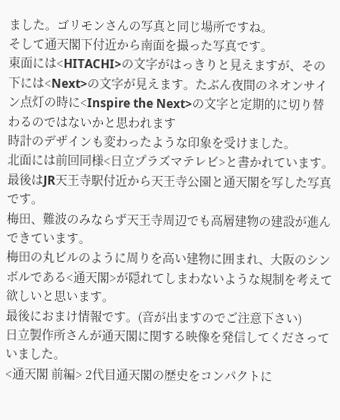ました。ゴリモンさんの写真と同じ場所ですね。
そして通天閣下付近から南面を撮った写真です。
東面には<HITACHI>の文字がはっきりと見えますが、その下には<Next>の文字が見えます。たぶん夜間のネオンサイン点灯の時に<Inspire the Next>の文字と定期的に切り替わるのではないかと思われます
時計のデザインも変わったような印象を受けました。
北面には前回同様<日立プラズマテレビ>と書かれています。
最後はJR天王寺駅付近から天王寺公園と通天閣を写した写真です。
梅田、難波のみならず天王寺周辺でも高層建物の建設が進んできています。
梅田の丸ビルのように周りを高い建物に囲まれ、大阪のシンボルである<通天閣>が隠れてしまわないような規制を考えて欲しいと思います。
最後におまけ情報です。(音が出ますのでご注意下さい)
日立製作所さんが通天閣に関する映像を発信してくださっていました。
<通天閣 前編> 2代目通天閣の歴史をコンパクトに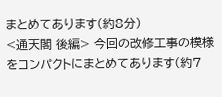まとめてあります(約8分)
<通天閣 後編> 今回の改修工事の模様をコンパクトにまとめてあります(約7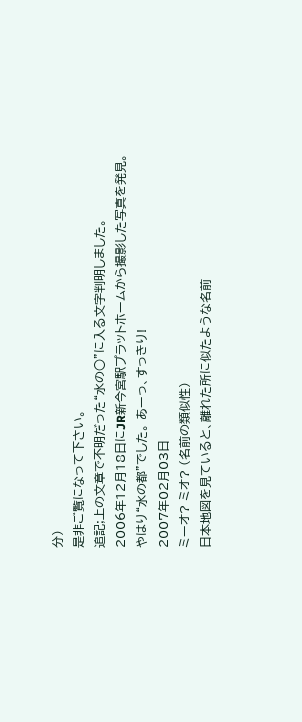分)
是非ご覧になって下さい。
追記;上の文章で不明だった“水の○”に入る文字判明しました。
2006年12月18日にJR新今宮駅プラットホームから撮影した写真を発見。
やはり“水の都”でした。 あーっ、すっきり!
2007年02月03日
ミーオ? ミオ? (名前の類似性)
日本地図を見ていると、離れた所に似たような名前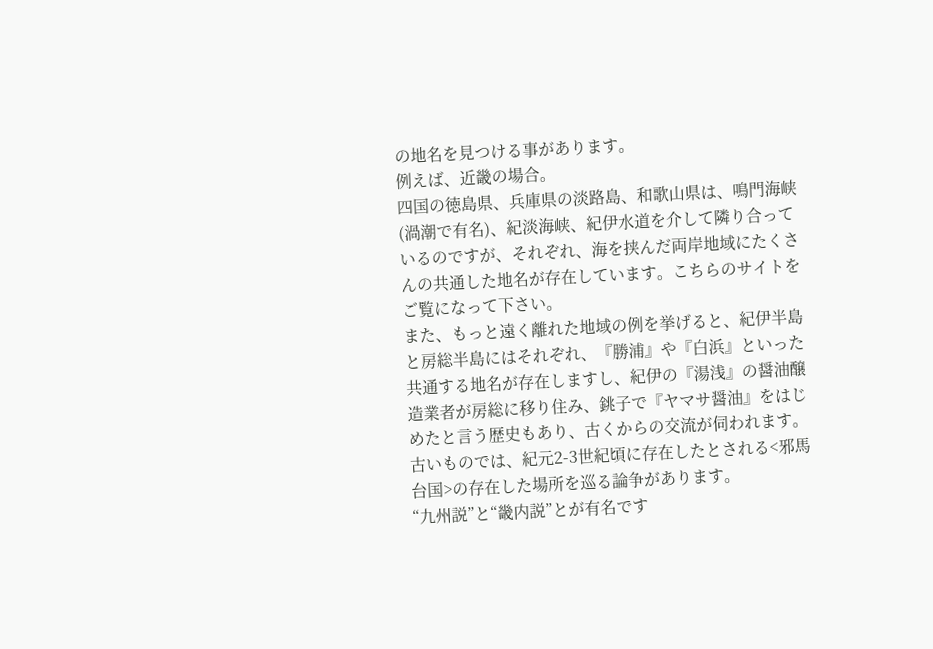の地名を見つける事があります。
例えば、近畿の場合。
四国の徳島県、兵庫県の淡路島、和歌山県は、鳴門海峡(渦潮で有名)、紀淡海峡、紀伊水道を介して隣り合っているのですが、それぞれ、海を挟んだ両岸地域にたくさんの共通した地名が存在しています。こちらのサイトをご覧になって下さい。
また、もっと遠く離れた地域の例を挙げると、紀伊半島と房総半島にはそれぞれ、『勝浦』や『白浜』といった共通する地名が存在しますし、紀伊の『湯浅』の醤油醸造業者が房総に移り住み、銚子で『ヤマサ醤油』をはじめたと言う歴史もあり、古くからの交流が伺われます。
古いものでは、紀元2-3世紀頃に存在したとされる<邪馬台国>の存在した場所を巡る論争があります。
“九州説”と“畿内説”とが有名です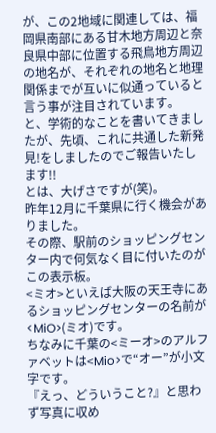が、この2地域に関連しては、福岡県南部にある甘木地方周辺と奈良県中部に位置する飛鳥地方周辺の地名が、それぞれの地名と地理関係までが互いに似通っていると言う事が注目されています。
と、学術的なことを書いてきましたが、先頃、これに共通した新発見!をしましたのでご報告いたします!!
とは、大げさですが(笑)。
昨年12月に千葉県に行く機会がありました。
その際、駅前のショッピングセンター内で何気なく目に付いたのがこの表示板。
<ミオ>といえば大阪の天王寺にあるショッピングセンターの名前が<MiO>(ミオ)です。
ちなみに千葉の<ミーオ>のアルファベットは<Mio>で“オー”が小文字です。
『えっ、どういうこと?』と思わず写真に収め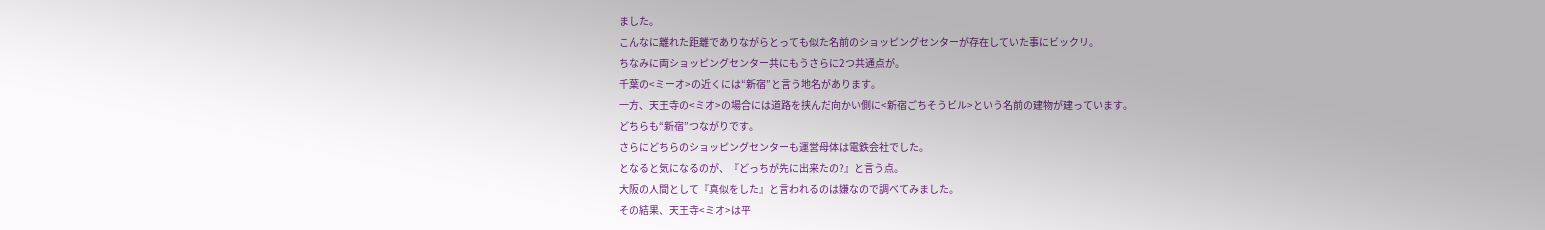ました。
こんなに離れた距離でありながらとっても似た名前のショッピングセンターが存在していた事にビックリ。
ちなみに両ショッピングセンター共にもうさらに2つ共通点が。
千葉の<ミーオ>の近くには“新宿”と言う地名があります。
一方、天王寺の<ミオ>の場合には道路を挟んだ向かい側に<新宿ごちそうビル>という名前の建物が建っています。
どちらも“新宿”つながりです。
さらにどちらのショッピングセンターも運営母体は電鉄会社でした。
となると気になるのが、『どっちが先に出来たの?』と言う点。
大阪の人間として『真似をした』と言われるのは嫌なので調べてみました。
その結果、天王寺<ミオ>は平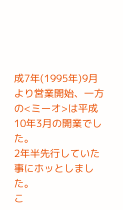成7年(1995年)9月より営業開始、一方の<ミーオ>は平成10年3月の開業でした。
2年半先行していた事にホッとしました。
こ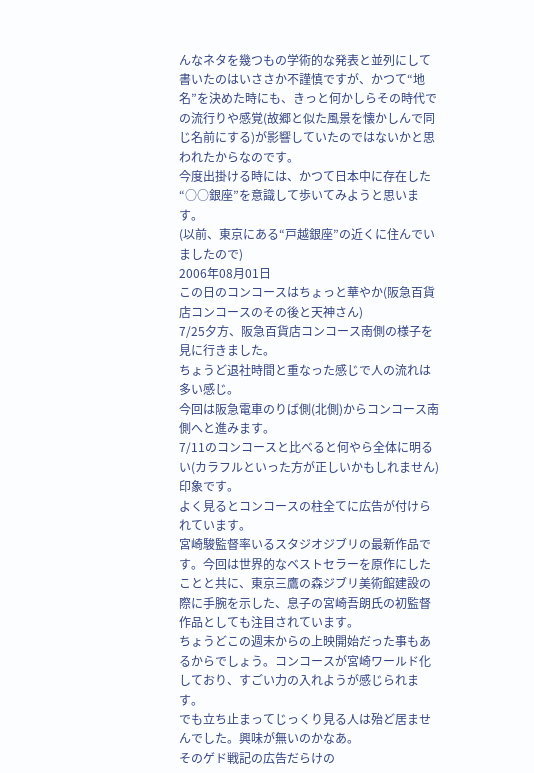んなネタを幾つもの学術的な発表と並列にして書いたのはいささか不謹慎ですが、かつて“地名”を決めた時にも、きっと何かしらその時代での流行りや感覚(故郷と似た風景を懐かしんで同じ名前にする)が影響していたのではないかと思われたからなのです。
今度出掛ける時には、かつて日本中に存在した“○○銀座”を意識して歩いてみようと思います。
(以前、東京にある“戸越銀座”の近くに住んでいましたので)
2006年08月01日
この日のコンコースはちょっと華やか(阪急百貨店コンコースのその後と天神さん)
7/25夕方、阪急百貨店コンコース南側の様子を見に行きました。
ちょうど退社時間と重なった感じで人の流れは多い感じ。
今回は阪急電車のりば側(北側)からコンコース南側へと進みます。
7/11のコンコースと比べると何やら全体に明るい(カラフルといった方が正しいかもしれません)印象です。
よく見るとコンコースの柱全てに広告が付けられています。
宮崎駿監督率いるスタジオジブリの最新作品です。今回は世界的なベストセラーを原作にしたことと共に、東京三鷹の森ジブリ美術館建設の際に手腕を示した、息子の宮崎吾朗氏の初監督作品としても注目されています。
ちょうどこの週末からの上映開始だった事もあるからでしょう。コンコースが宮崎ワールド化しており、すごい力の入れようが感じられます。
でも立ち止まってじっくり見る人は殆ど居ませんでした。興味が無いのかなあ。
そのゲド戦記の広告だらけの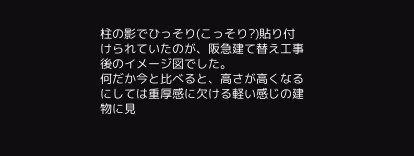柱の影でひっそり(こっそり?)貼り付けられていたのが、阪急建て替え工事後のイメージ図でした。
何だか今と比べると、高さが高くなるにしては重厚感に欠ける軽い感じの建物に見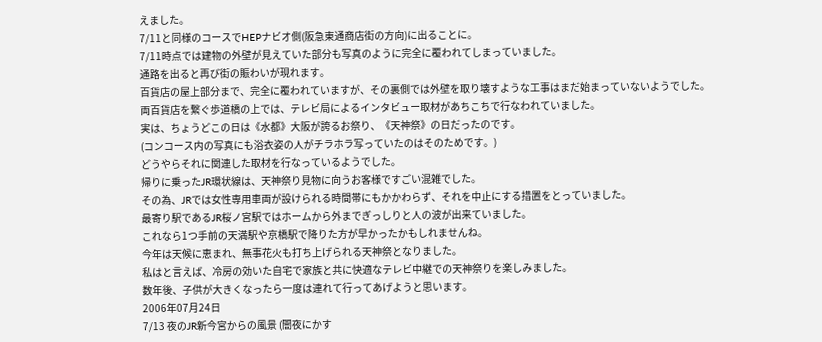えました。
7/11と同様のコースでHEPナビオ側(阪急東通商店街の方向)に出ることに。
7/11時点では建物の外壁が見えていた部分も写真のように完全に覆われてしまっていました。
通路を出ると再び街の賑わいが現れます。
百貨店の屋上部分まで、完全に覆われていますが、その裏側では外壁を取り壊すような工事はまだ始まっていないようでした。
両百貨店を繋ぐ歩道橋の上では、テレビ局によるインタビュー取材があちこちで行なわれていました。
実は、ちょうどこの日は《水都》大阪が誇るお祭り、《天神祭》の日だったのです。
(コンコース内の写真にも浴衣姿の人がチラホラ写っていたのはそのためです。)
どうやらそれに関連した取材を行なっているようでした。
帰りに乗ったJR環状線は、天神祭り見物に向うお客様ですごい混雑でした。
その為、JRでは女性専用車両が設けられる時間帯にもかかわらず、それを中止にする措置をとっていました。
最寄り駅であるJR桜ノ宮駅ではホームから外までぎっしりと人の波が出来ていました。
これなら1つ手前の天満駅や京橋駅で降りた方が早かったかもしれませんね。
今年は天候に恵まれ、無事花火も打ち上げられる天神祭となりました。
私はと言えば、冷房の効いた自宅で家族と共に快適なテレビ中継での天神祭りを楽しみました。
数年後、子供が大きくなったら一度は連れて行ってあげようと思います。
2006年07月24日
7/13 夜のJR新今宮からの風景 (闇夜にかす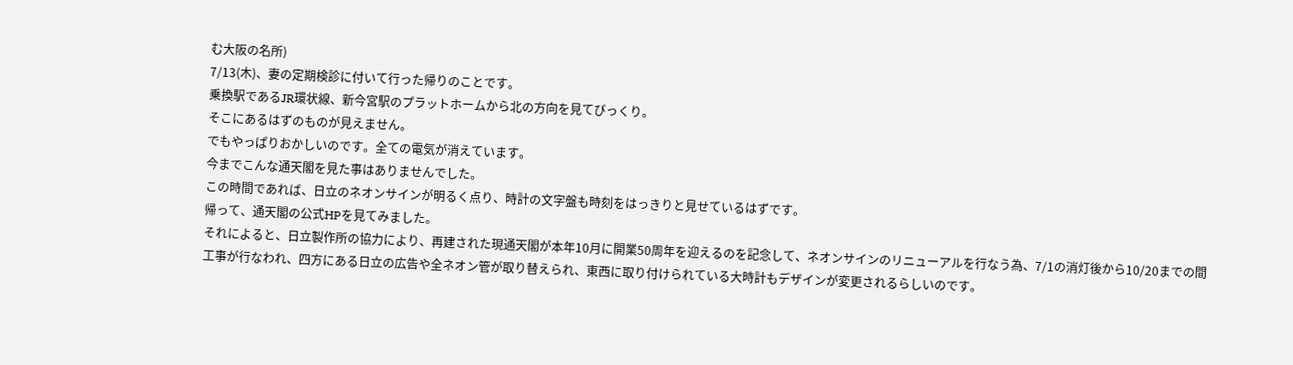む大阪の名所)
7/13(木)、妻の定期検診に付いて行った帰りのことです。
乗換駅であるJR環状線、新今宮駅のプラットホームから北の方向を見てびっくり。
そこにあるはずのものが見えません。
でもやっぱりおかしいのです。全ての電気が消えています。
今までこんな通天閣を見た事はありませんでした。
この時間であれば、日立のネオンサインが明るく点り、時計の文字盤も時刻をはっきりと見せているはずです。
帰って、通天閣の公式HPを見てみました。
それによると、日立製作所の協力により、再建された現通天閣が本年10月に開業50周年を迎えるのを記念して、ネオンサインのリニューアルを行なう為、7/1の消灯後から10/20までの間工事が行なわれ、四方にある日立の広告や全ネオン管が取り替えられ、東西に取り付けられている大時計もデザインが変更されるらしいのです。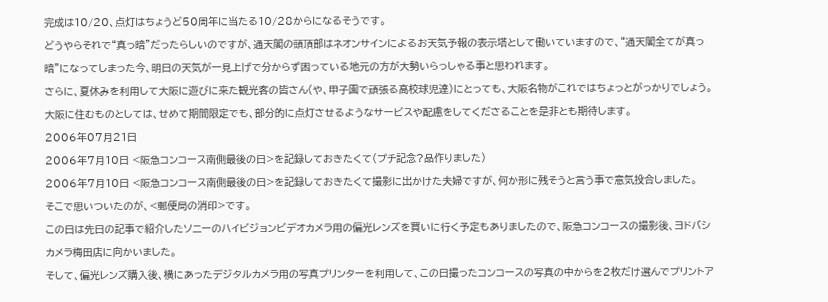完成は10/20、点灯はちょうど50周年に当たる10/28からになるそうです。
どうやらそれで“真っ暗”だったらしいのですが、通天閣の頭頂部はネオンサインによるお天気予報の表示塔として働いていますので、“通天閣全てが真っ暗”になってしまった今、明日の天気が一見上げで分からず困っている地元の方が大勢いらっしゃる事と思われます。
さらに、夏休みを利用して大阪に遊びに来た観光客の皆さん(や、甲子園で頑張る高校球児達)にとっても、大阪名物がこれではちょっとがっかりでしょう。
大阪に住むものとしては、せめて期間限定でも、部分的に点灯させるようなサービスや配慮をしてくださることを是非とも期待します。
2006年07月21日
2006年7月10日 <阪急コンコース南側最後の日>を記録しておきたくて(プチ記念?品作りました)
2006年7月10日 <阪急コンコース南側最後の日>を記録しておきたくて撮影に出かけた夫婦ですが、何か形に残そうと言う事で意気投合しました。
そこで思いついたのが、<郵便局の消印>です。
この日は先日の記事で紹介したソニーのハイビジョンビデオカメラ用の偏光レンズを買いに行く予定もありましたので、阪急コンコースの撮影後、ヨドバシカメラ梅田店に向かいました。
そして、偏光レンズ購入後、横にあったデジタルカメラ用の写真プリンターを利用して、この日撮ったコンコースの写真の中からを2枚だけ選んでプリントア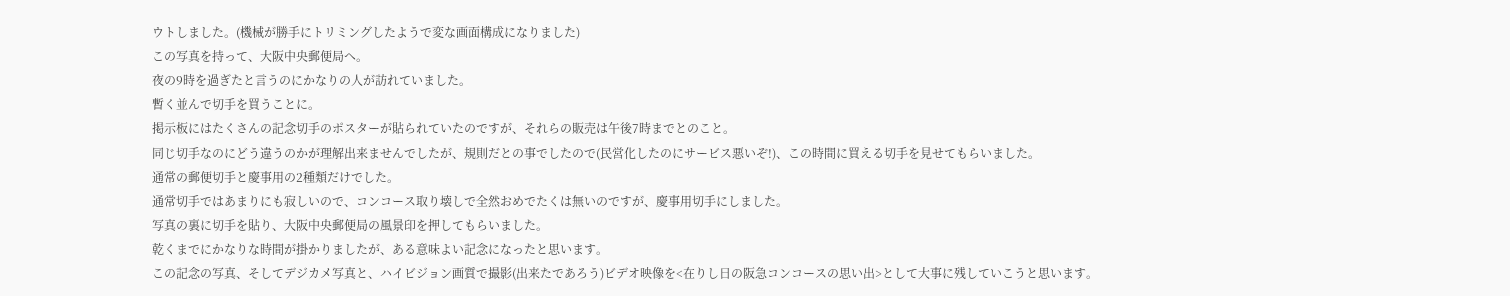ウトしました。(機械が勝手にトリミングしたようで変な画面構成になりました)
この写真を持って、大阪中央郵便局へ。
夜の9時を過ぎたと言うのにかなりの人が訪れていました。
暫く並んで切手を買うことに。
掲示板にはたくさんの記念切手のポスターが貼られていたのですが、それらの販売は午後7時までとのこと。
同じ切手なのにどう違うのかが理解出来ませんでしたが、規則だとの事でしたので(民営化したのにサービス悪いぞ!)、この時間に買える切手を見せてもらいました。
通常の郵便切手と慶事用の2種類だけでした。
通常切手ではあまりにも寂しいので、コンコース取り壊しで全然おめでたくは無いのですが、慶事用切手にしました。
写真の裏に切手を貼り、大阪中央郵便局の風景印を押してもらいました。
乾くまでにかなりな時間が掛かりましたが、ある意味よい記念になったと思います。
この記念の写真、そしてデジカメ写真と、ハイビジョン画質で撮影(出来たであろう)ビデオ映像を<在りし日の阪急コンコースの思い出>として大事に残していこうと思います。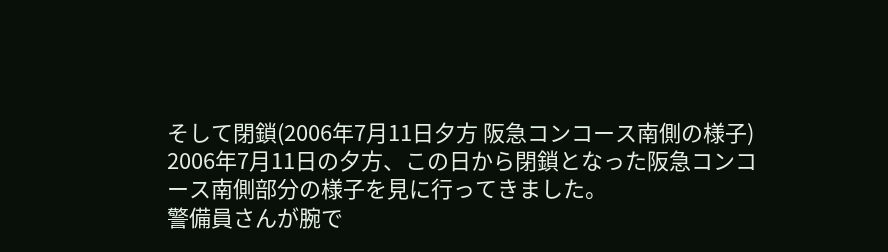そして閉鎖(2006年7月11日夕方 阪急コンコース南側の様子)
2006年7月11日の夕方、この日から閉鎖となった阪急コンコース南側部分の様子を見に行ってきました。
警備員さんが腕で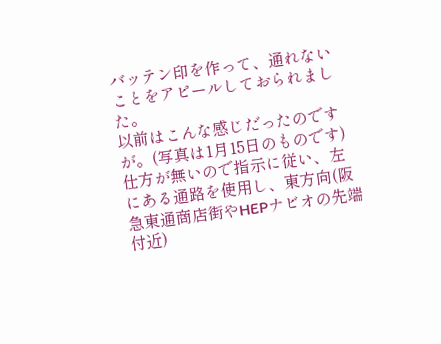バッテン印を作って、通れないことをアピールしておられました。
以前はこんな感じだったのですが。(写真は1月15日のものです)
仕方が無いので指示に従い、左にある通路を使用し、東方向(阪急東通商店街やHEPナビオの先端付近)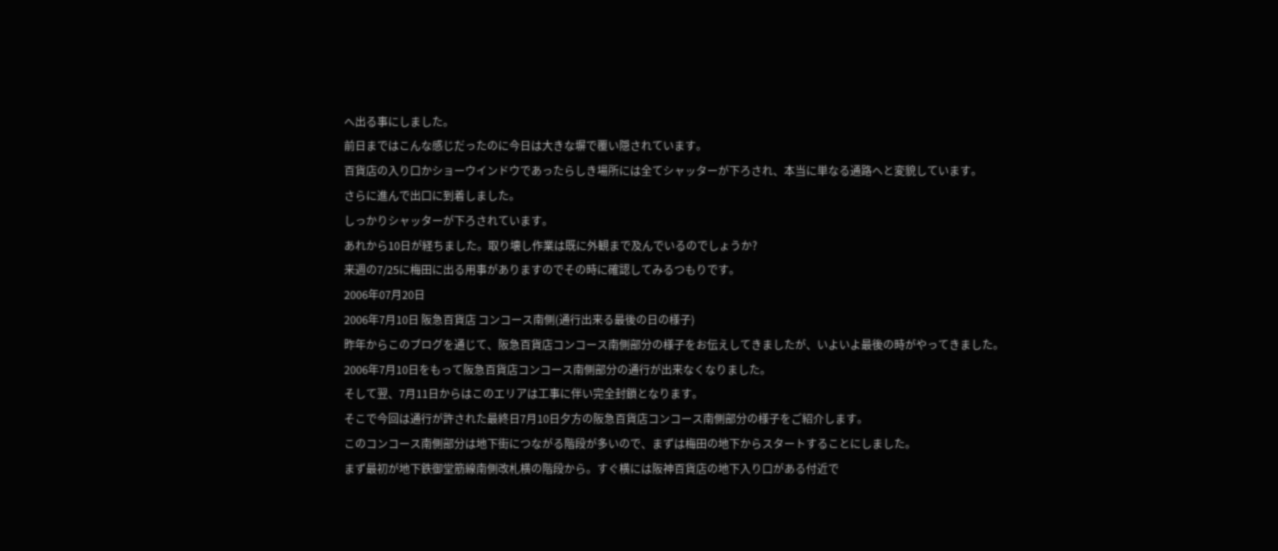へ出る事にしました。
前日まではこんな感じだったのに今日は大きな塀で覆い隠されています。
百貨店の入り口かショーウインドウであったらしき場所には全てシャッターが下ろされ、本当に単なる通路へと変貌しています。
さらに進んで出口に到着しました。
しっかりシャッターが下ろされています。
あれから10日が経ちました。取り壊し作業は既に外観まで及んでいるのでしょうか?
来週の7/25に梅田に出る用事がありますのでその時に確認してみるつもりです。
2006年07月20日
2006年7月10日 阪急百貨店 コンコース南側(通行出来る最後の日の様子)
昨年からこのブログを通じて、阪急百貨店コンコース南側部分の様子をお伝えしてきましたが、いよいよ最後の時がやってきました。
2006年7月10日をもって阪急百貨店コンコース南側部分の通行が出来なくなりました。
そして翌、7月11日からはこのエリアは工事に伴い完全封鎖となります。
そこで今回は通行が許された最終日7月10日夕方の阪急百貨店コンコース南側部分の様子をご紹介します。
このコンコース南側部分は地下街につながる階段が多いので、まずは梅田の地下からスタートすることにしました。
まず最初が地下鉄御堂筋線南側改札横の階段から。すぐ横には阪神百貨店の地下入り口がある付近で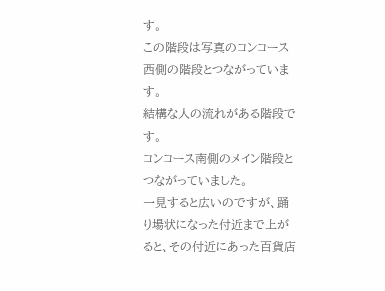す。
この階段は写真のコンコース西側の階段とつながっています。
結構な人の流れがある階段です。
コンコース南側のメイン階段とつながっていました。
一見すると広いのですが、踊り場状になった付近まで上がると、その付近にあった百貨店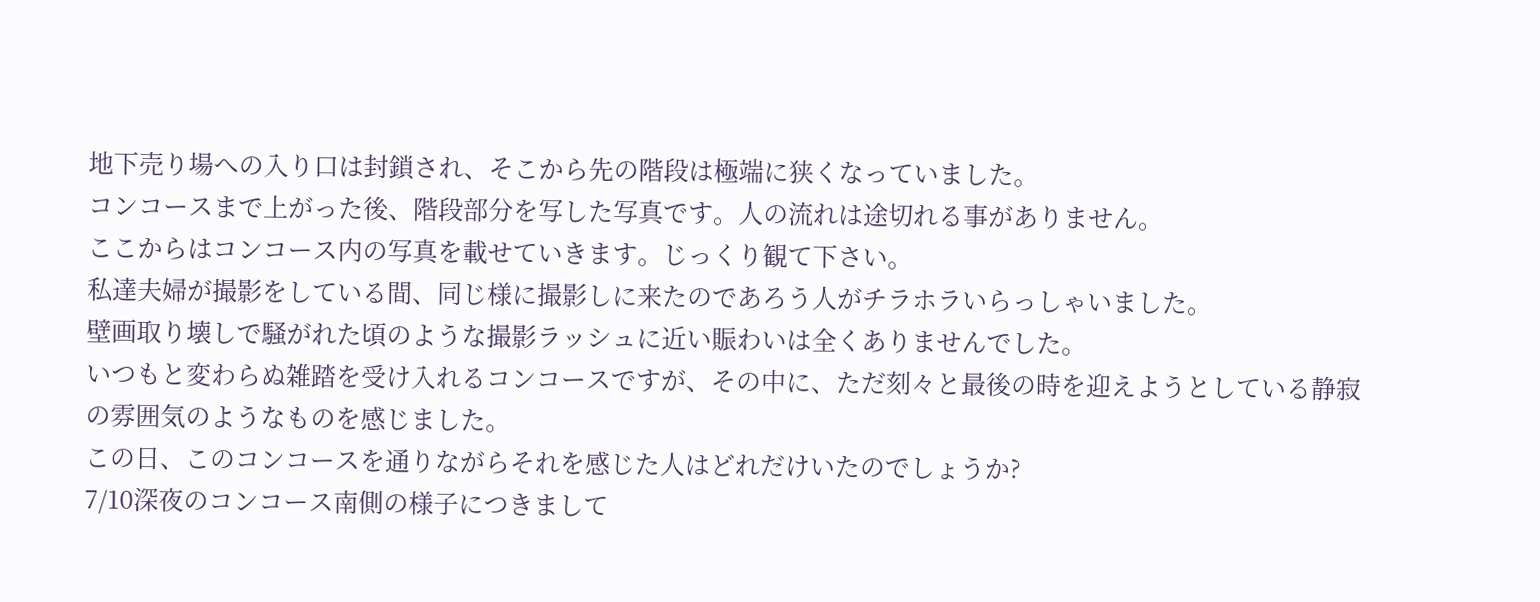地下売り場への入り口は封鎖され、そこから先の階段は極端に狭くなっていました。
コンコースまで上がった後、階段部分を写した写真です。人の流れは途切れる事がありません。
ここからはコンコース内の写真を載せていきます。じっくり観て下さい。
私達夫婦が撮影をしている間、同じ様に撮影しに来たのであろう人がチラホラいらっしゃいました。
壁画取り壊しで騒がれた頃のような撮影ラッシュに近い賑わいは全くありませんでした。
いつもと変わらぬ雑踏を受け入れるコンコースですが、その中に、ただ刻々と最後の時を迎えようとしている静寂の雰囲気のようなものを感じました。
この日、このコンコースを通りながらそれを感じた人はどれだけいたのでしょうか?
7/10深夜のコンコース南側の様子につきまして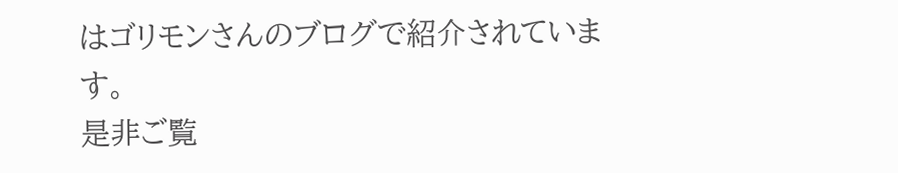はゴリモンさんのブログで紹介されています。
是非ご覧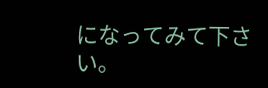になってみて下さい。